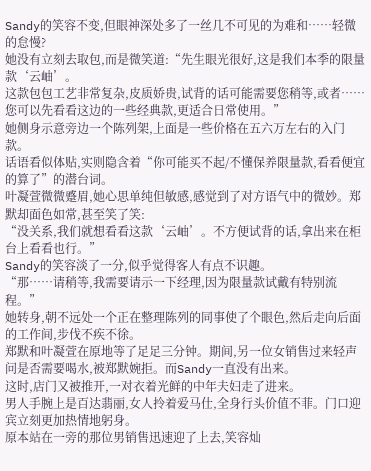Sandy的笑容不变,但眼神深处多了一丝几不可见的为难和……轻微的怠慢?
她没有立刻去取包,而是微笑道:“先生眼光很好,这是我们本季的限量款‘云岫’。
这款包包工艺非常复杂,皮质娇贵,试背的话可能需要您稍等,或者……您可以先看看这边的一些经典款,更适合日常使用。”
她侧身示意旁边一个陈列架,上面是一些价格在五六万左右的入门款。
话语看似体贴,实则隐含着“你可能买不起/不懂保养限量款,看看便宜的算了”的潜台词。
叶凝萱微微蹙眉,她心思单纯但敏感,感觉到了对方语气中的微妙。郑默却面色如常,甚至笑了笑:
“没关系,我们就想看看这款‘云岫’。不方便试背的话,拿出来在柜台上看看也行。”
Sandy的笑容淡了一分,似乎觉得客人有点不识趣。
“那……请稍等,我需要请示一下经理,因为限量款试戴有特别流程。”
她转身,朝不远处一个正在整理陈列的同事使了个眼色,然后走向后面的工作间,步伐不疾不徐。
郑默和叶凝萱在原地等了足足三分钟。期间,另一位女销售过来轻声问是否需要喝水,被郑默婉拒。而Sandy一直没有出来。
这时,店门又被推开,一对衣着光鲜的中年夫妇走了进来。
男人手腕上是百达翡丽,女人拎着爱马仕,全身行头价值不菲。门口迎宾立刻更加热情地躬身。
原本站在一旁的那位男销售迅速迎了上去,笑容灿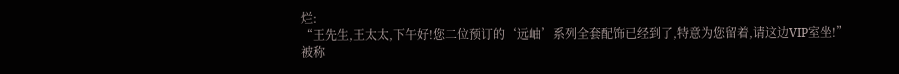烂:
“王先生,王太太,下午好!您二位预订的‘远岫’系列全套配饰已经到了,特意为您留着,请这边VIP室坐!”
被称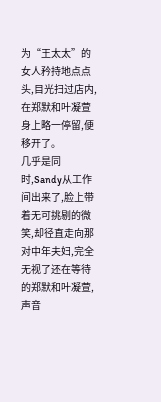为“王太太”的女人矜持地点点头,目光扫过店内,在郑默和叶凝萱身上略一停留,便移开了。
几乎是同时,Sandy从工作间出来了,脸上带着无可挑剔的微笑,却径直走向那对中年夫妇,完全无视了还在等待的郑默和叶凝萱,声音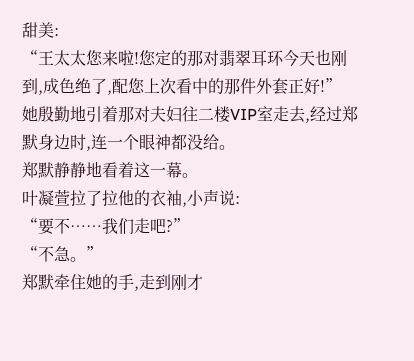甜美:
“王太太您来啦!您定的那对翡翠耳环今天也刚到,成色绝了,配您上次看中的那件外套正好!”
她殷勤地引着那对夫妇往二楼VIP室走去,经过郑默身边时,连一个眼神都没给。
郑默静静地看着这一幕。
叶凝萱拉了拉他的衣袖,小声说:
“要不……我们走吧?”
“不急。”
郑默牵住她的手,走到刚才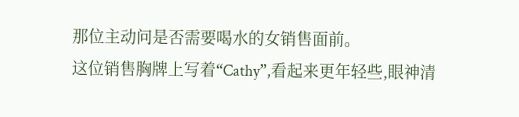那位主动问是否需要喝水的女销售面前。
这位销售胸牌上写着“Cathy”,看起来更年轻些,眼神清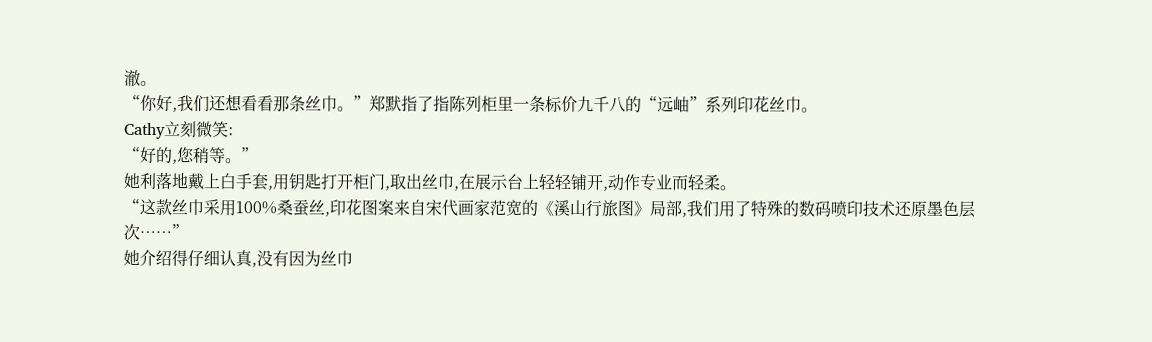澈。
“你好,我们还想看看那条丝巾。”郑默指了指陈列柜里一条标价九千八的“远岫”系列印花丝巾。
Cathy立刻微笑:
“好的,您稍等。”
她利落地戴上白手套,用钥匙打开柜门,取出丝巾,在展示台上轻轻铺开,动作专业而轻柔。
“这款丝巾采用100%桑蚕丝,印花图案来自宋代画家范宽的《溪山行旅图》局部,我们用了特殊的数码喷印技术还原墨色层次……”
她介绍得仔细认真,没有因为丝巾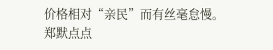价格相对“亲民”而有丝毫怠慢。
郑默点点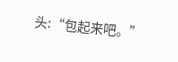头:“包起来吧。”